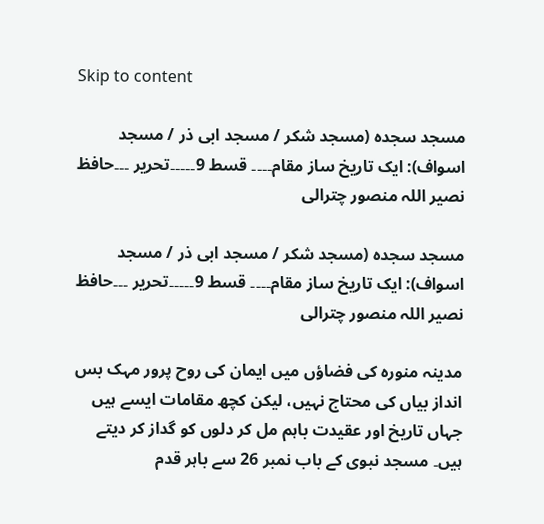Skip to content

مسجد سجدہ (مسجد شکر / مسجد ابی ذر / مسجد اسواف): ایک تاریخ ساز مقام۔۔۔۔ قسط 9۔۔۔۔۔تحریر ۔۔۔حافظ نصیر اللہ منصور چترالی

مسجد سجدہ (مسجد شکر / مسجد ابی ذر / مسجد اسواف): ایک تاریخ ساز مقام۔۔۔۔ قسط 9۔۔۔۔۔تحریر ۔۔۔حافظ نصیر اللہ منصور چترالی

مدینہ منورہ کی فضاؤں میں ایمان کی روح پرور مہک بس انداز بیاں کی محتاج نہیں، لیکن کچھ مقامات ایسے ہیں جہاں تاریخ اور عقیدت باہم مل کر دلوں کو گداز کر دیتے ہیں۔ مسجد نبوی کے باب نمبر 26 سے باہر قدم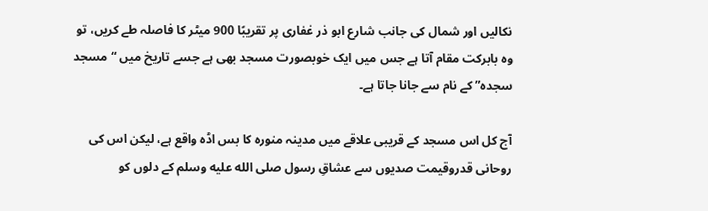نکالیں اور شمال کی جانب شارع ابو ذر غفاری پر تقریبًا 900 میٹر کا فاصلہ طے کریں، تو وہ بابرکت مقام آتا ہے جس میں ایک خوبصورت مسجد بھی ہے جسے تاریخ میں “مسجد سجدہ” کے نام سے جانا جاتا ہے۔

آج کل اس مسجد کے قریبی علاقے میں مدینہ منورہ کا بس اڈہ واقع ہے، لیکن اس کی روحانی قدروقیمت صدیوں سے عشاقِ رسول صلى الله عليه وسلم کے دلوں کو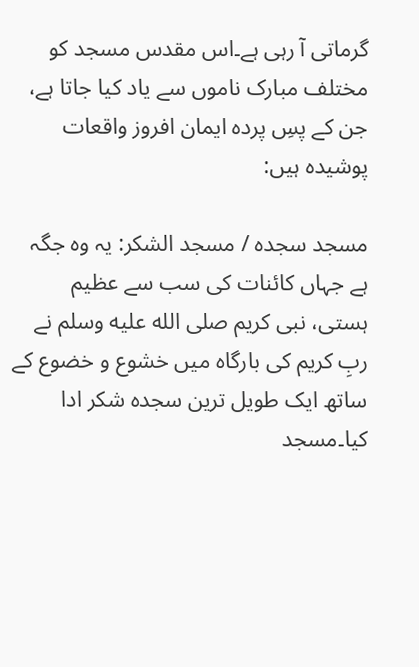گرماتی آ رہی ہے۔اس مقدس مسجد کو مختلف مبارک ناموں سے یاد کیا جاتا ہے، جن کے پسِ پردہ ایمان افروز واقعات پوشیدہ ہیں:

مسجد سجدہ / مسجد الشکر: یہ وہ جگہ ہے جہاں کائنات کی سب سے عظیم ہستی، نبی کریم صلى الله عليه وسلم نے ربِ کریم کی بارگاہ میں خشوع و خضوع کے ساتھ ایک طویل ترین سجدہ شکر ادا کیا۔مسجد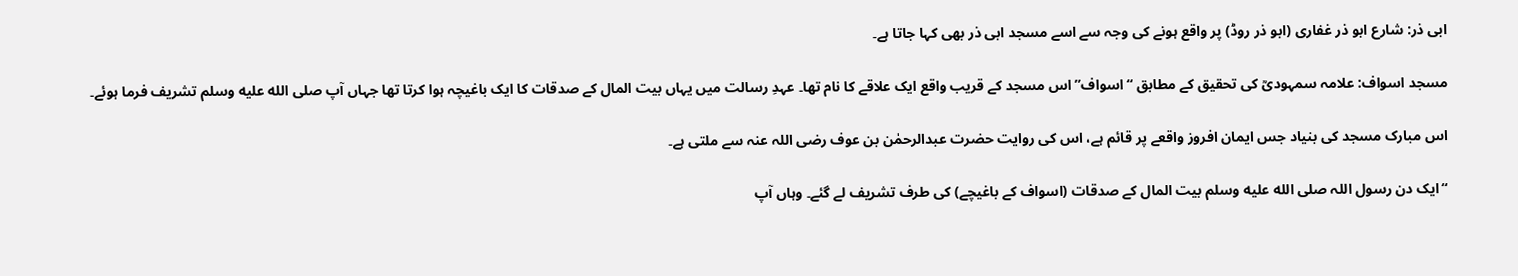ابی ذر: شارع ابو ذر غفاری (ابو ذر روڈ) پر واقع ہونے کی وجہ سے اسے مسجد ابی ذر بھی کہا جاتا ہے۔

مسجد اسواف: علامہ سمہودیؒ کی تحقیق کے مطابق “اسواف” اس مسجد کے قریب واقع ایک علاقے کا نام تھا۔ عہدِ رسالت میں یہاں بیت المال کے صدقات کا ایک باغیچہ ہوا کرتا تھا جہاں آپ صلى الله عليه وسلم تشریف فرما ہوئے۔

اس مبارک مسجد کی بنیاد جس ایمان افروز واقعے پر قائم ہے، اس کی روایت حضرت عبدالرحمٰن بن عوف رضی اللہ عنہ سے ملتی ہے۔

“ایک دن رسول اللہ صلى الله عليه وسلم بیت المال کے صدقات (اسواف کے باغیچے) کی طرف تشریف لے گئے۔ وہاں آپ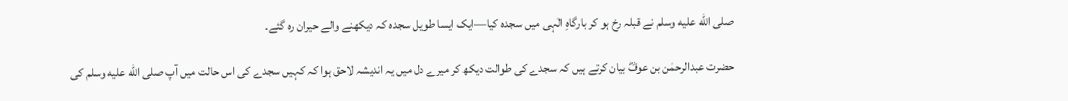صلى الله عليه وسلم نے قبلہ رخ ہو کر بارگاہِ الٰہی میں سجدہ کیا—ایک ایسا طویل سجدہ کہ دیکھنے والے حیران رہ گئے۔

حضرت عبدالرحمٰن بن عوفؓ بیان کرتے ہیں کہ سجدے کی طوالت دیکھ کر میرے دل میں یہ اندیشہ لاحق ہوا کہ کہیں سجدے کی اس حالت میں آپ صلى الله عليه وسلم کی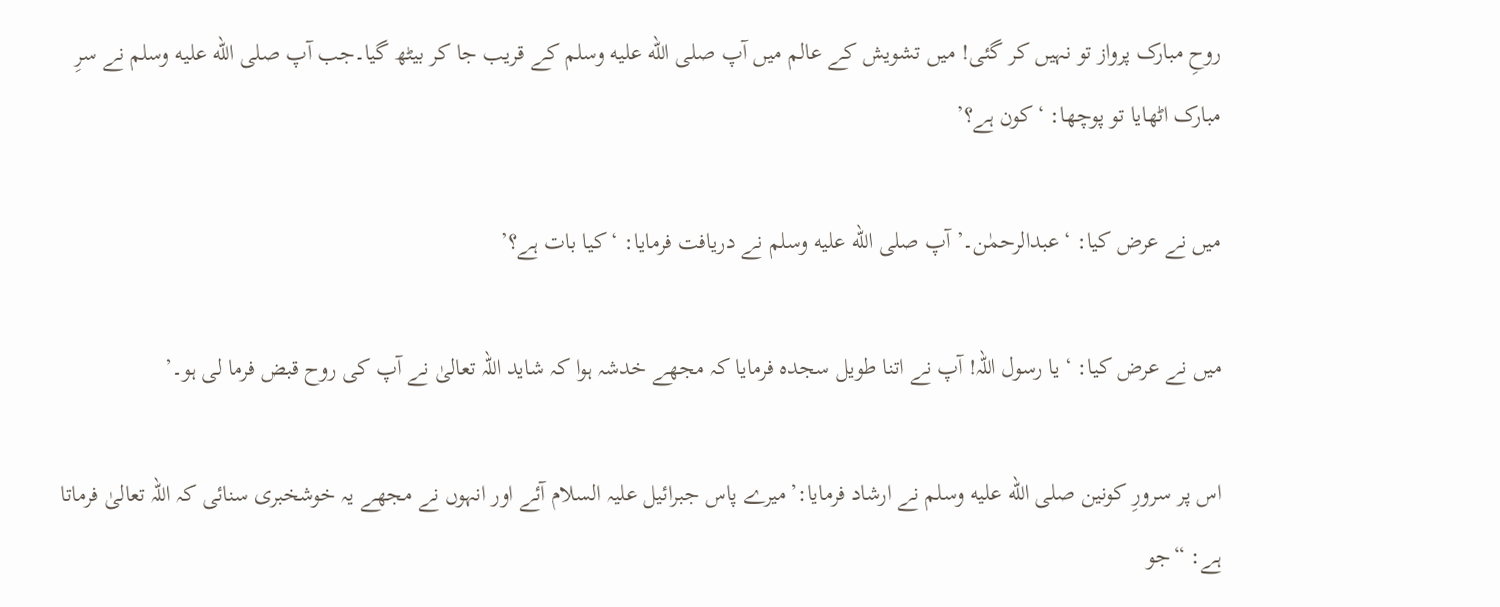روحِ مبارک پرواز تو نہیں کر گئی! میں تشویش کے عالم میں آپ صلى الله عليه وسلم کے قریب جا کر بیٹھ گیا۔جب آپ صلى الله عليه وسلم نے سرِ مبارک اٹھایا تو پوچھا: ‘کون ہے؟’

میں نے عرض کیا: ‘عبدالرحمٰن۔’آپ صلى الله عليه وسلم نے دریافت فرمایا: ‘کیا بات ہے؟’

میں نے عرض کیا: ‘یا رسول اللہ! آپ نے اتنا طویل سجدہ فرمایا کہ مجھے خدشہ ہوا کہ شاید اللہ تعالیٰ نے آپ کی روح قبض فرما لی ہو۔’

اس پر سرورِ کونین صلى الله عليه وسلم نے ارشاد فرمایا:’میرے پاس جبرائیل علیہ السلام آئے اور انہوں نے مجھے یہ خوشخبری سنائی کہ اللہ تعالیٰ فرماتا ہے: “جو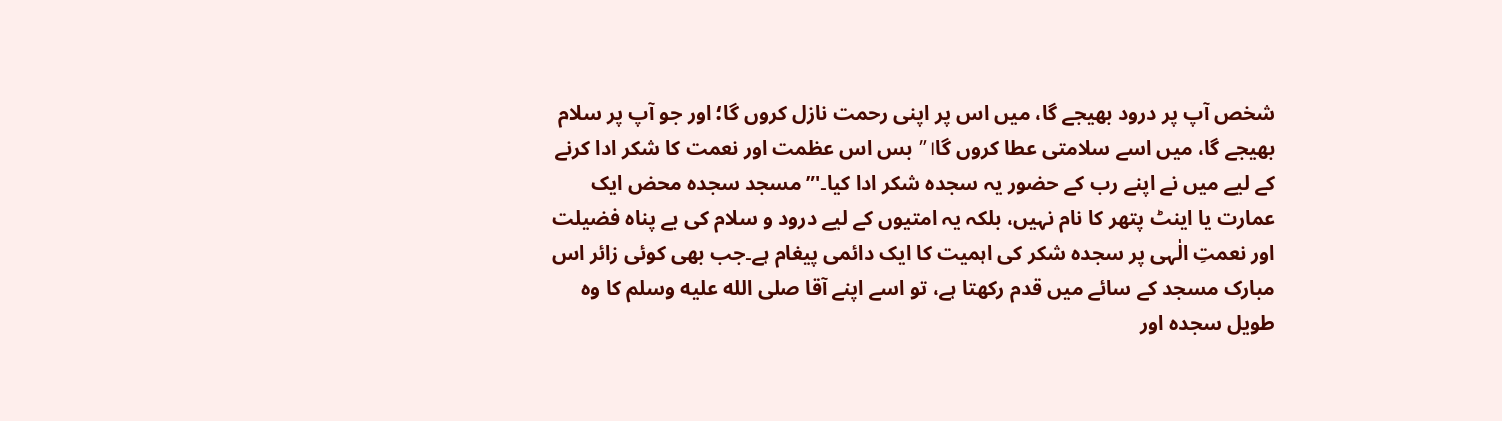شخص آپ پر درود بھیجے گا، میں اس پر اپنی رحمت نازل کروں گا؛ اور جو آپ پر سلام بھیجے گا، میں اسے سلامتی عطا کروں گا।” بس اس عظمت اور نعمت کا شکر ادا کرنے کے لیے میں نے اپنے رب کے حضور یہ سجدہ شکر ادا کیا۔'”مسجد سجدہ محض ایک عمارت یا اینٹ پتھر کا نام نہیں، بلکہ یہ امتیوں کے لیے درود و سلام کی بے پناہ فضیلت اور نعمتِ الٰہی پر سجدہ شکر کی اہمیت کا ایک دائمی پیغام ہے۔جب بھی کوئی زائر اس مبارک مسجد کے سائے میں قدم رکھتا ہے، تو اسے اپنے آقا صلى الله عليه وسلم کا وہ طویل سجدہ اور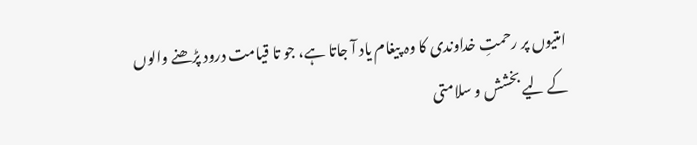امتیوں پر رحمتِ خداوندی کا وہ پیغام یاد آ جاتا ہے، جو تا قیامت درود پڑھنے والوں کے لیے بخشش و سلامتی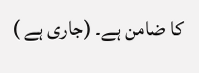کا ضامن ہے۔ (جاری ہے )